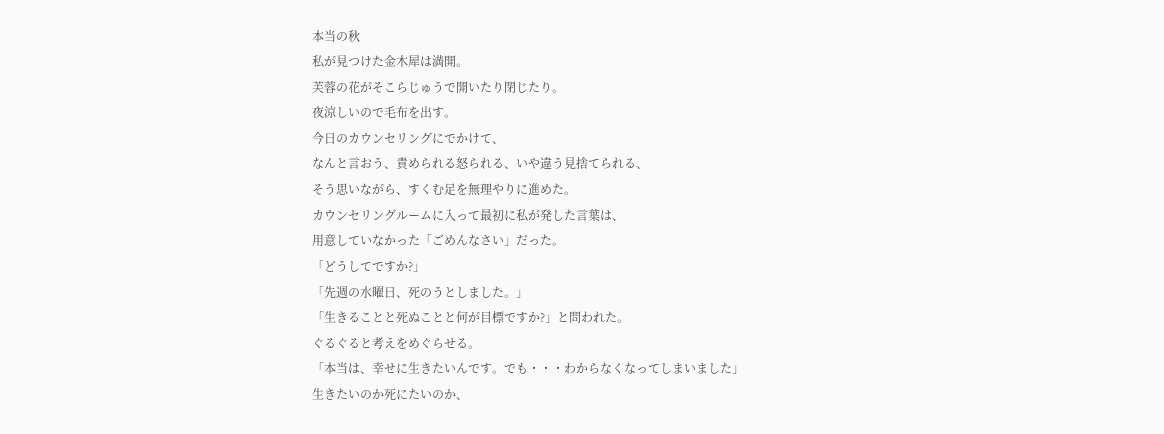本当の秋
私が見つけた金木犀は満開。
芙蓉の花がそこらじゅうで開いたり閉じたり。
夜涼しいので毛布を出す。
今日のカウンセリングにでかけて、
なんと言おう、責められる怒られる、いや違う見捨てられる、
そう思いながら、すくむ足を無理やりに進めた。
カウンセリングルームに入って最初に私が発した言葉は、
用意していなかった「ごめんなさい」だった。
「どうしてですか?」
「先週の水曜日、死のうとしました。」
「生きることと死ぬことと何が目標ですか?」と問われた。
ぐるぐると考えをめぐらせる。
「本当は、幸せに生きたいんです。でも・・・わからなくなってしまいました」
生きたいのか死にたいのか、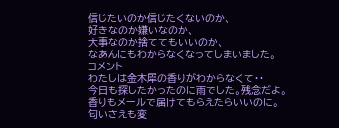信じたいのか信じたくないのか、
好きなのか嫌いなのか、
大事なのか捨ててもいいのか、
なあんにもわからなくなってしまいました。
コメント
わたしは金木犀の香りがわからなくて・・
今日も探したかったのに雨でした。残念だよ。
香りもメールで届けてもらえたらいいのに。
匂いさえも変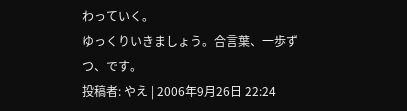わっていく。
ゆっくりいきましょう。合言葉、一歩ずつ、です。
投稿者: やえ | 2006年9月26日 22:24